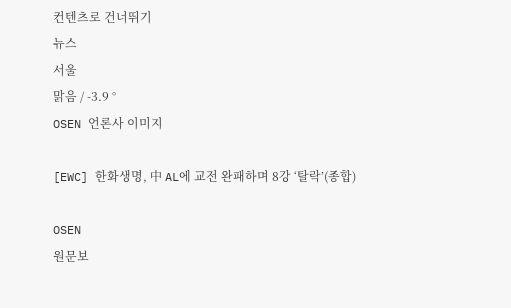컨텐츠로 건너뛰기
뉴스
서울
맑음 / -3.9 °
OSEN 언론사 이미지

[EWC] 한화생명, 中 AL에 교전 완패하며 8강 ‘탈락’(종합)

OSEN
원문보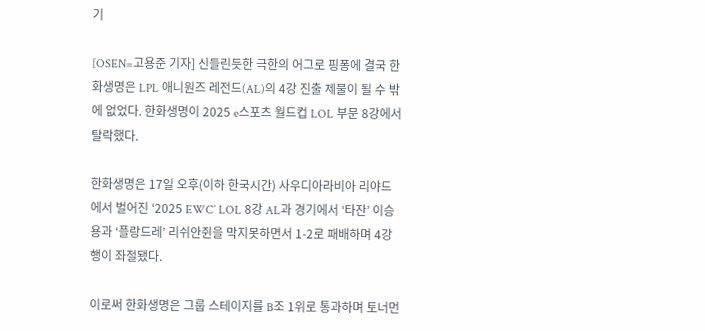기

[OSEN=고용준 기자] 신들린듯한 극한의 어그로 핑퐁에 결국 한화생명은 LPL 애니원즈 레전드(AL)의 4강 진출 제물이 될 수 밖에 없었다. 한화생명이 2025 e스포츠 월드컵 LOL 부문 8강에서 탈락했다.

한화생명은 17일 오후(이하 한국시간) 사우디아라비아 리야드에서 벌어진 ‘2025 EWC’ LOL 8강 AL과 경기에서 ‘타잔’ 이승용과 ‘플랑드레’ 리쉬안쥔을 막지못하면서 1-2로 패배하며 4강행이 좌절됐다.

이로써 한화생명은 그룹 스테이지를 B조 1위로 통과하며 토너먼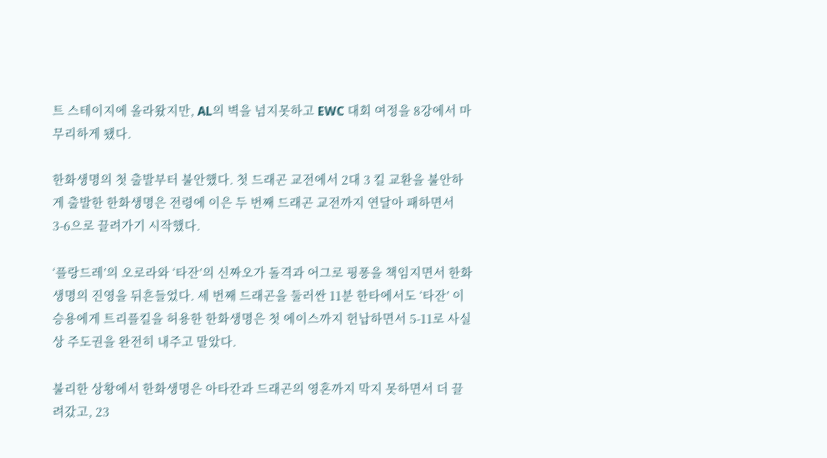트 스테이지에 올라왔지만, AL의 벽을 넘지못하고 EWC 대회 여정을 8강에서 마무리하게 됐다.

한화생명의 첫 출발부터 불안했다. 첫 드래곤 교전에서 2대 3 킬 교환을 불안하게 출발한 한화생명은 전령에 이은 두 번째 드래곤 교전까지 연달아 패하면서 3-6으로 끌려가기 시작했다.

‘플랑드레’의 오로라와 ‘타잔’의 신짜오가 돌격과 어그로 핑퐁을 책임지면서 한화생명의 진영을 뒤흔들었다. 세 번째 드래곤을 둘러싼 11분 한타에서도 ‘타잔’ 이승용에게 트리플킬을 허용한 한화생명은 첫 에이스까지 헌납하면서 5-11로 사실상 주도권을 완전히 내주고 말았다.

불리한 상황에서 한화생명은 아타칸과 드래곤의 영혼까지 막지 못하면서 더 끌려갔고, 23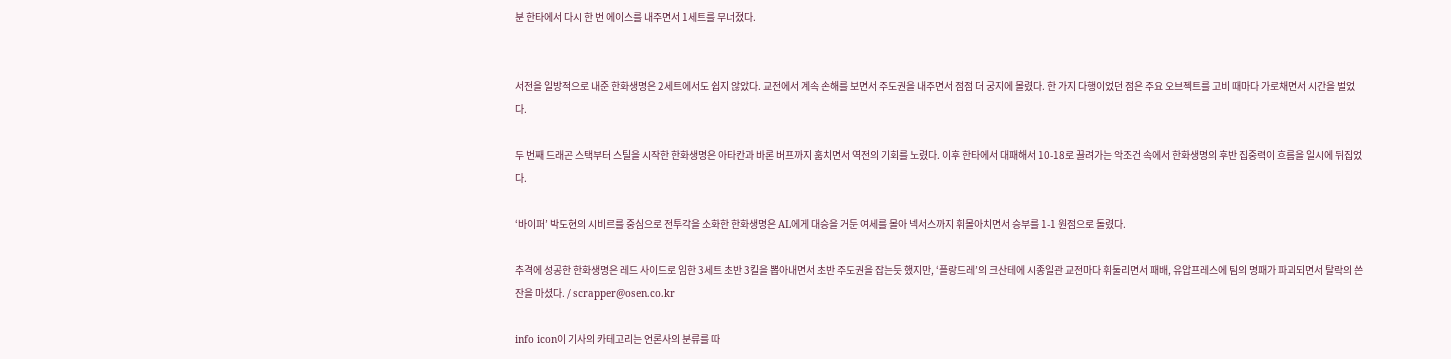분 한타에서 다시 한 번 에이스를 내주면서 1세트를 무너졌다.


서전을 일방적으로 내준 한화생명은 2세트에서도 쉽지 않았다. 교전에서 계속 손해를 보면서 주도권을 내주면서 점점 더 궁지에 몰렸다. 한 가지 다행이었던 점은 주요 오브젝트를 고비 때마다 가로채면서 시간을 벌었다.

두 번째 드래곤 스택부터 스틸을 시작한 한화생명은 아타칸과 바론 버프까지 훔치면서 역전의 기회를 노렸다. 이후 한타에서 대패해서 10-18로 끌려가는 악조건 속에서 한화생명의 후반 집중력이 흐름을 일시에 뒤집었다.

‘바이퍼’ 박도현의 시비르를 중심으로 전투각을 소화한 한화생명은 AL에게 대승을 거둔 여세를 몰아 넥서스까지 휘몰아치면서 승부를 1-1 원점으로 돌렸다.

추격에 성공한 한화생명은 레드 사이드로 임한 3세트 초반 3킬을 뽑아내면서 초반 주도권을 잡는듯 했지만, ‘플랑드레’의 크산테에 시종일관 교전마다 휘둘리면서 패배, 유압프레스에 팀의 명패가 파괴되면서 탈락의 쓴 잔을 마셨다. / scrapper@osen.co.kr

info icon이 기사의 카테고리는 언론사의 분류를 따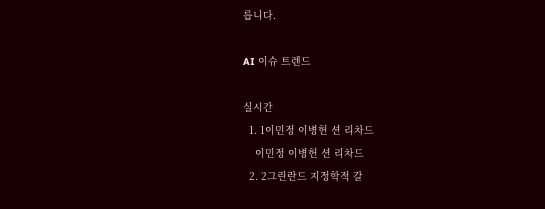릅니다.

AI 이슈 트렌드

실시간
  1. 1이민정 이병헌 션 리차드
    이민정 이병헌 션 리차드
  2. 2그린란드 지정학적 갈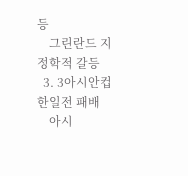등
    그린란드 지정학적 갈등
  3. 3아시안컵 한일전 패배
    아시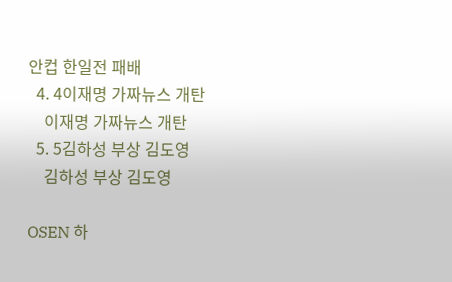안컵 한일전 패배
  4. 4이재명 가짜뉴스 개탄
    이재명 가짜뉴스 개탄
  5. 5김하성 부상 김도영
    김하성 부상 김도영

OSEN 하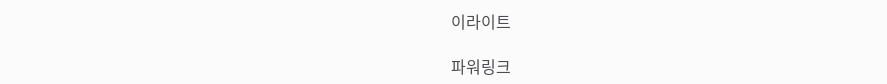이라이트

파워링크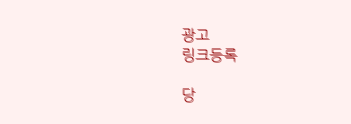광고
링크등록

당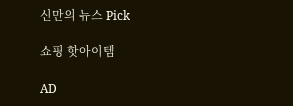신만의 뉴스 Pick

쇼핑 핫아이템

AD